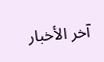آخر الأخبار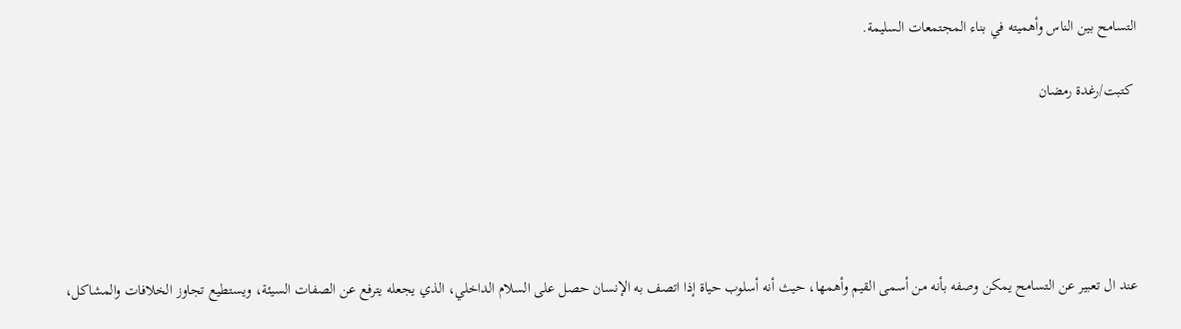التسامح بين الناس وأهميته في بناء المجتمعات السليمة.

 كتبت/رغدة رمضان





عند ال تعبير عن التسامح يمكن وصفه بأنه من أسمى القيم وأهمها، حيث أنه أسلوب حياة إذا اتصف به الإنسان حصل على السلام الداخلي، الذي يجعله يترفع عن الصفات السيئة، ويستطيع تجاوز الخلافات والمشاكل،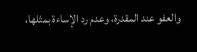والعفو عند المقدرة، وعدم رد الإساءة بمثلها،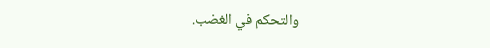والتحكم في الغضب.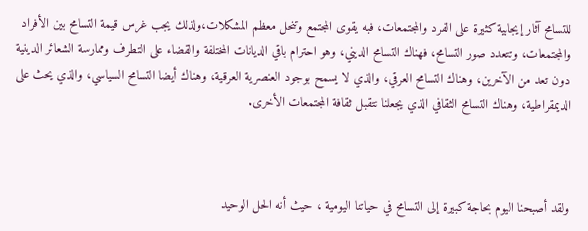للتسامح آثار إيجابية كثيرة على الفرد والمجتمعات، فبه يقوى المجتمع وتنحل معظم المشكلات،ولذلك يجب غرس قيمة التسامح بين الأفراد والمجتمعات، وتتعدد صور التسامح، فهناك التسامح الديني، وهو احترام باقي الديانات المختلفة والقضاء على التطرف وممارسة الشعائر الدينية دون تعد من الآخرين، وهناك التسامح العرقي، والذي لا يسمح بوجود العنصرية العرقية، وهناك أيضا التسامح السياسي، والذي يحث على الديمقراطية، وهناك التسامح الثقافي الذي يجعلنا نتقبل ثقافة المجتمعات الأخرى.



ولقد أصبحنا اليوم بحاجة كبيرة إلى التسامح في حياتنا اليومية ، حيث أنه الحل الوحيد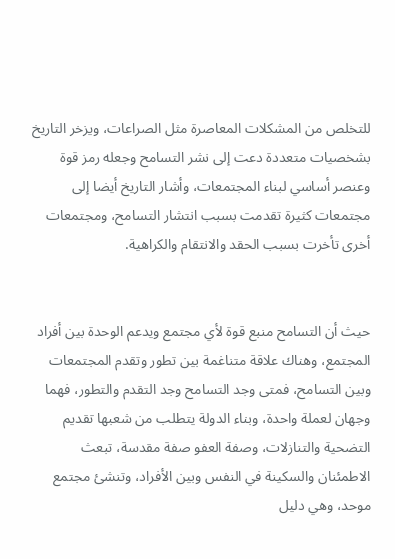للتخلص من المشكلات المعاصرة مثل الصراعات، ويزخر التاريخ بشخصيات متعددة دعت إلى نشر التسامح وجعله رمز قوة وعنصر أساسي لبناء المجتمعات، وأشار التاريخ أيضا إلى مجتمعات كثيرة تقدمت بسبب انتشار التسامح، ومجتمعات أخرى تأخرت بسبب الحقد والانتقام والكراهية.


حيث أن التسامح منبع قوة لأي مجتمع ويدعم الوحدة بين أفراد المجتمع، وهناك علاقة متناغمة بين تطور وتقدم المجتمعات وبين التسامح، فمتى وجد التسامح وجد التقدم والتطور، فهما وجهان لعملة واحدة، وبناء الدولة يتطلب من شعبها تقديم التضحية والتنازلات، وصفة العفو صفة مقدسة، تبعث الاطمئنان والسكينة في النفس وبين الأفراد، وتنشئ مجتمع موحد، وهي دليل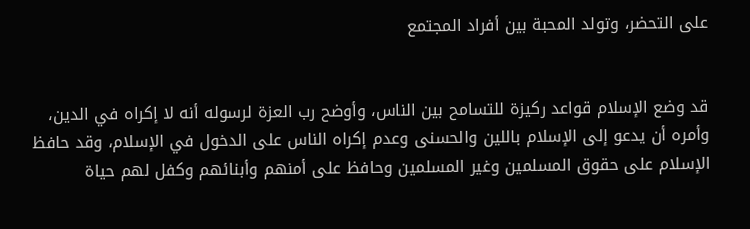على التحضر، وتولد المحبة بين أفراد المجتمع


قد وضع الإسلام قواعد ركيزة للتسامح بين الناس، وأوضح رب العزة لرسوله أنه لا إكراه في الدين، وأمره أن يدعو إلى الإسلام باللين والحسنى وعدم إكراه الناس على الدخول في الإسلام، وقد حافظ الإسلام على حقوق المسلمين وغير المسلمين وحافظ على أمنهم وأبنائهم وكفل لهم حياة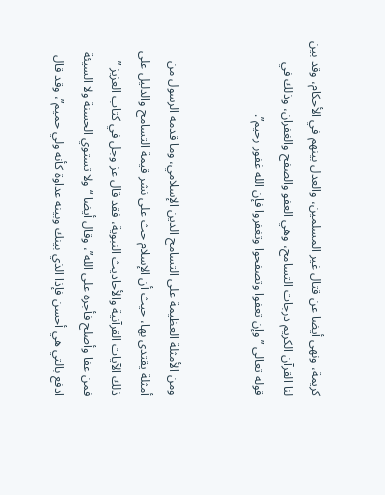كريمة، ونهى أيضا عن قتال غير المسلمين، والعدل بينهم في الأحكام، وقد بين لنا القرآن الكريم درجات التسامح، وهي العفو والصفح والغفران، وذلك في قوله تعالى ” وإن تعفوا وتصفحوا وتغفروا فإن الله غفور رحيم”.


ومن الأمثلة العظيمة على التسامح الدين الإسلامي، وما قدمه الرسول من أمثلة يقتدى بها، حيث أن الإسلام حث على نشر قيمة التسامح والدليل على ذلك الآيات القرآنية والأحاديث النبوية، فقد قال عز وجل في كتاب العزيز ” فمن عفا وأصلح فأجره على الله”، وقال أيضا “ولا تستوي الحسنة ولا السيئة ادفع بالتي هي أحسن فإذا الذي بينك وبينه عداوة كأنه ولي حميم”، وقد قال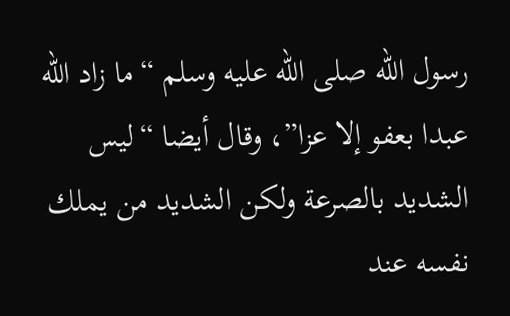رسول الله صلى الله عليه وسلم “ما زاد الله عبدا بعفو إلا عزا”، وقال أيضا “ليس الشديد بالصرعة ولكن الشديد من يملك نفسه عند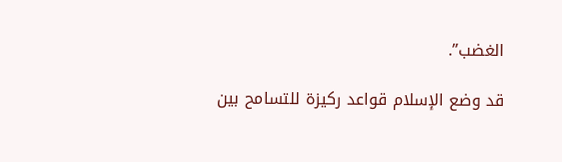الغضب”.

قد وضع الإسلام قواعد ركيزة للتسامح بين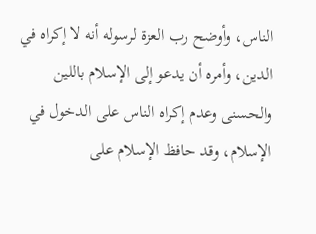الناس، وأوضح رب العزة لرسوله أنه لا إكراه في الدين، وأمره أن يدعو إلى الإسلام باللين والحسنى وعدم إكراه الناس على الدخول في الإسلام، وقد حافظ الإسلام على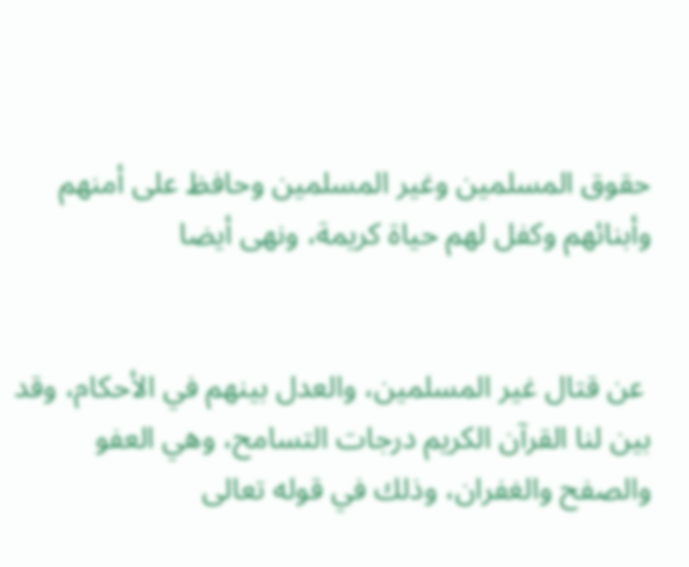حقوق المسلمين وغير المسلمين وحافظ على أمنهم وأبنائهم وكفل لهم حياة كريمة، ونهى أيضا


 عن قتال غير المسلمين، والعدل بينهم في الأحكام، وقد بين لنا القرآن الكريم درجات التسامح، وهي العفو والصفح والغفران، وذلك في قوله تعالى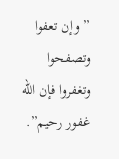” وإن تعفوا وتصفحوا وتغفروا فإن الله غفور رحيم”.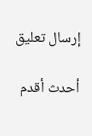إرسال تعليق

أحدث أقدم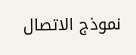نموذج الاتصال